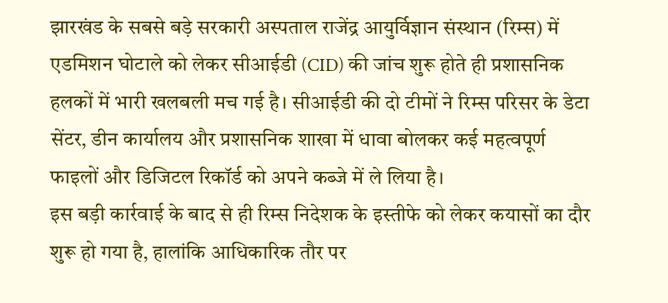झारखंड के सबसे बड़े सरकारी अस्पताल राजेंद्र आयुर्विज्ञान संस्थान (रिम्स) में एडमिशन घोटाले को लेकर सीआईडी (CID) की जांच शुरू होते ही प्रशासनिक हलकों में भारी खलबली मच गई है। सीआईडी की दो टीमों ने रिम्स परिसर के डेटा सेंटर, डीन कार्यालय और प्रशासनिक शाखा में धावा बोलकर कई महत्वपूर्ण फाइलों और डिजिटल रिकॉर्ड को अपने कब्जे में ले लिया है।
इस बड़ी कार्रवाई के बाद से ही रिम्स निदेशक के इस्तीफे को लेकर कयासों का दौर शुरू हो गया है, हालांकि आधिकारिक तौर पर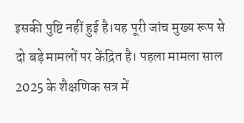इसकी पुष्टि नहीं हुई है।यह पूरी जांच मुख्य रूप से दो बड़े मामलों पर केंद्रित है। पहला मामला साल 2025 के शैक्षणिक सत्र में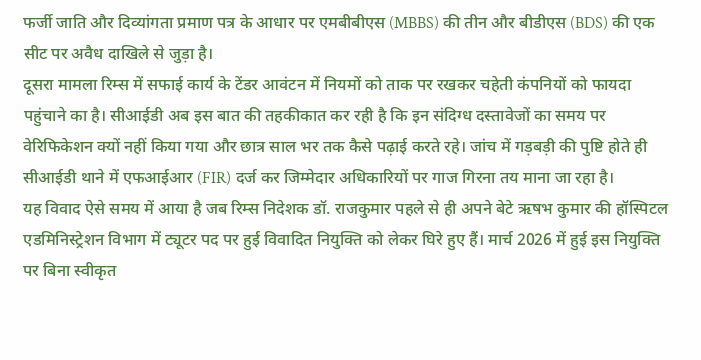फर्जी जाति और दिव्यांगता प्रमाण पत्र के आधार पर एमबीबीएस (MBBS) की तीन और बीडीएस (BDS) की एक सीट पर अवैध दाखिले से जुड़ा है।
दूसरा मामला रिम्स में सफाई कार्य के टेंडर आवंटन में नियमों को ताक पर रखकर चहेती कंपनियों को फायदा पहुंचाने का है। सीआईडी अब इस बात की तहकीकात कर रही है कि इन संदिग्ध दस्तावेजों का समय पर वेरिफिकेशन क्यों नहीं किया गया और छात्र साल भर तक कैसे पढ़ाई करते रहे। जांच में गड़बड़ी की पुष्टि होते ही सीआईडी थाने में एफआईआर (FIR) दर्ज कर जिम्मेदार अधिकारियों पर गाज गिरना तय माना जा रहा है।
यह विवाद ऐसे समय में आया है जब रिम्स निदेशक डॉ. राजकुमार पहले से ही अपने बेटे ऋषभ कुमार की हॉस्पिटल एडमिनिस्ट्रेशन विभाग में ट्यूटर पद पर हुई विवादित नियुक्ति को लेकर घिरे हुए हैं। मार्च 2026 में हुई इस नियुक्ति पर बिना स्वीकृत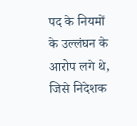पद के नियमों के उल्लंघन के आरोप लगे थे, जिसे निदेशक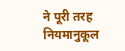ने पूरी तरह नियमानुकूल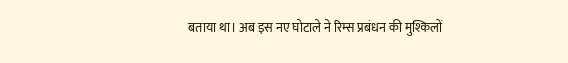बताया था। अब इस नए घोटाले ने रिम्स प्रबंधन की मुश्किलों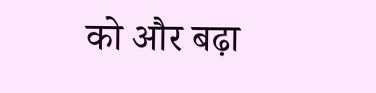को और बढ़ा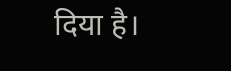दिया है।